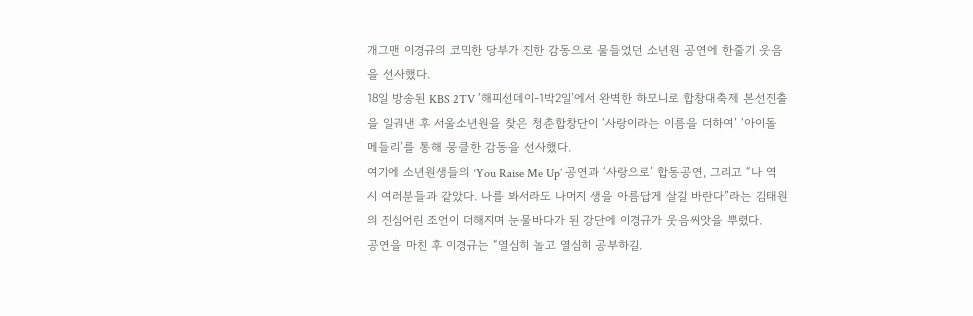개그맨 이경규의 코믹한 당부가 진한 감동으로 물들었던 소년원 공연에 한줄기 웃음을 선사했다.
18일 방송된 KBS 2TV ‘해피선데이-1박2일’에서 완벽한 하모니로 합창대축제 본선진출을 일궈낸 후 서울소년원을 찾은 청춘합창단이 ‘사랑이라는 이름을 더하여’ ‘아이돌 메들리’를 통해 뭉클한 감동을 선사했다.
여기에 소년원생들의 ‘You Raise Me Up’ 공연과 ‘사랑으로’ 합동공연, 그리고 “나 역시 여러분들과 같았다. 나를 봐서라도 나머지 생을 아름답게 살길 바란다”라는 김태원의 진심어린 조언이 더해지며 눈물바다가 된 강단에 이경규가 웃음씨앗을 뿌렸다.
공연을 마친 후 이경규는 “열심히 놀고 열심히 공부하길.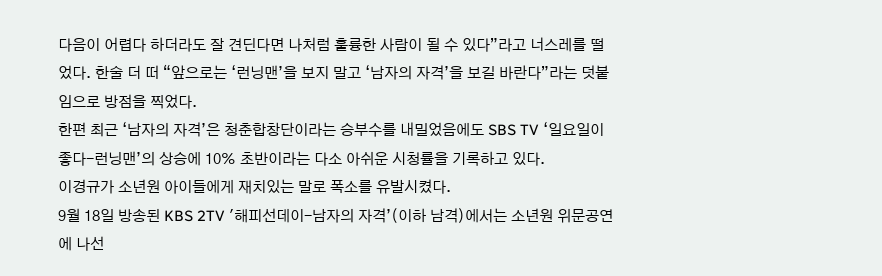다음이 어렵다 하더라도 잘 견딘다면 나처럼 훌륭한 사람이 될 수 있다”라고 너스레를 떨었다. 한술 더 떠 “앞으로는 ‘런닝맨’을 보지 말고 ‘남자의 자격’을 보길 바란다”라는 덧붙임으로 방점을 찍었다.
한편 최근 ‘남자의 자격’은 청춘합창단이라는 승부수를 내밀었음에도 SBS TV ‘일요일이 좋다-런닝맨’의 상승에 10% 초반이라는 다소 아쉬운 시청률을 기록하고 있다.
이경규가 소년원 아이들에게 재치있는 말로 폭소를 유발시켰다.
9월 18일 방송된 KBS 2TV '해피선데이-남자의 자격’(이하 남격)에서는 소년원 위문공연에 나선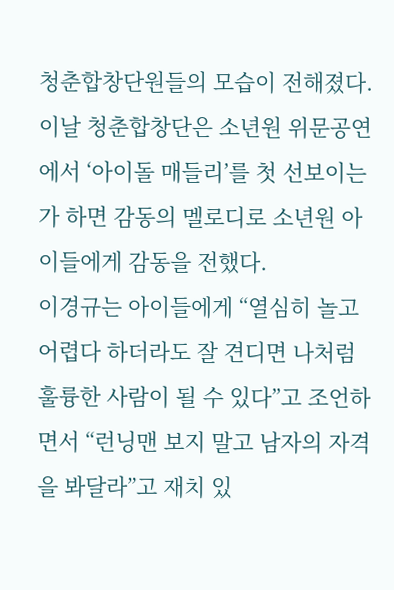청춘합창단원들의 모습이 전해졌다.
이날 청춘합창단은 소년원 위문공연에서 ‘아이돌 매들리’를 첫 선보이는가 하면 감동의 멜로디로 소년원 아이들에게 감동을 전했다.
이경규는 아이들에게 “열심히 놀고 어렵다 하더라도 잘 견디면 나처럼 훌륭한 사람이 될 수 있다”고 조언하면서 “런닝맨 보지 말고 남자의 자격을 봐달라”고 재치 있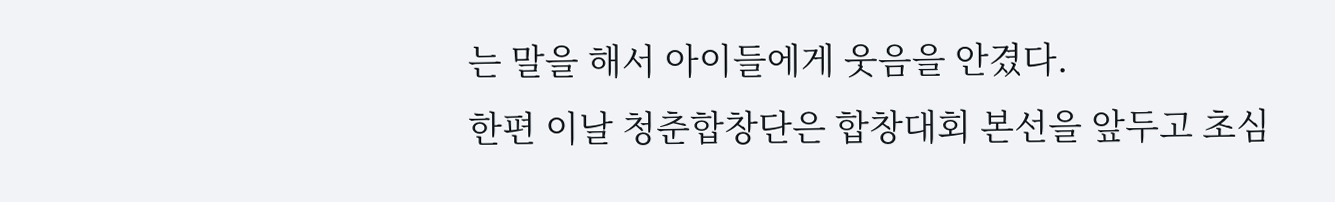는 말을 해서 아이들에게 웃음을 안겼다.
한편 이날 청춘합창단은 합창대회 본선을 앞두고 초심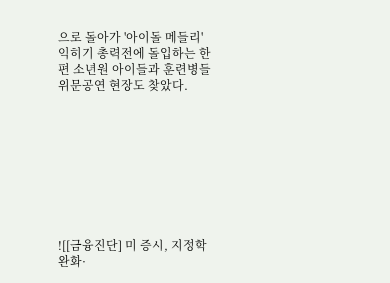으로 돌아가 '아이돌 메들리' 익히기 총력전에 돌입하는 한편 소년원 아이들과 훈련병들 위문공연 현장도 찾았다.









![[금융진단] 미 증시, 지정학 완화·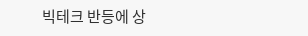빅테크 반등에 상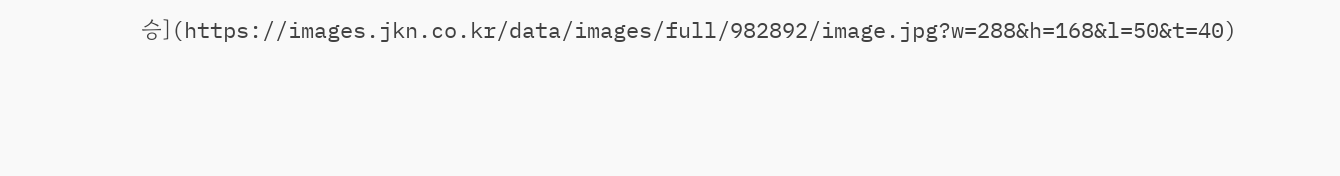승](https://images.jkn.co.kr/data/images/full/982892/image.jpg?w=288&h=168&l=50&t=40)